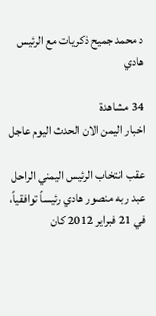د محمد جميح ذكريات مع الرئيس هادي

34 مشاهدة
اخبار اليمن الان الحدث اليوم عاجل

عقب انتخاب الرئيس اليمني الراحل عبد ربه منصور هادي رئيساً توافقياً، في 21 فبراير 2012 كان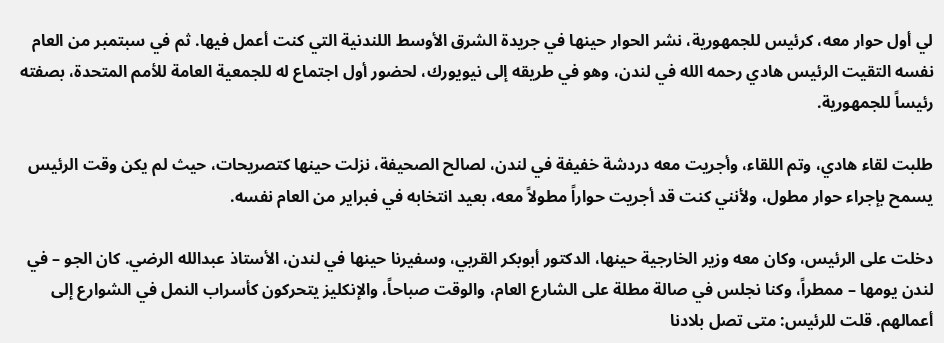لي أول حوار معه، كرئيس للجمهورية، نشر الحوار حينها في جريدة الشرق الأوسط اللندنية التي كنت أعمل فيها. ثم في سبتمبر من العام نفسه التقيت الرئيس هادي رحمه الله في لندن، وهو في طريقه إلى نيويورك، لحضور أول اجتماع له للجمعية العامة للأمم المتحدة، بصفته رئيساً للجمهورية.

طلبت لقاء هادي، وتم اللقاء، وأجريت معه دردشة خفيفة في لندن، لصالح الصحيفة، نزلت حينها كتصريحات، حيث لم يكن وقت الرئيس يسمح بإجراء حوار مطول، ولأنني كنت قد أجريت حواراً مطولاً معه، بعيد انتخابه في فبراير من العام نفسه.

دخلت على الرئيس، وكان معه وزير الخارجية حينها، الدكتور أبوبكر القربي، وسفيرنا حينها في لندن، الأستاذ عبدالله الرضي. كان الجو – في لندن يومها – ممطراً، وكنا نجلس في صالة مطلة على الشارع العام، والوقت صباحاً، والإنكليز يتحركون كأسراب النمل في الشوارع إلى أعمالهم. قلت للرئيس: متى تصل بلادنا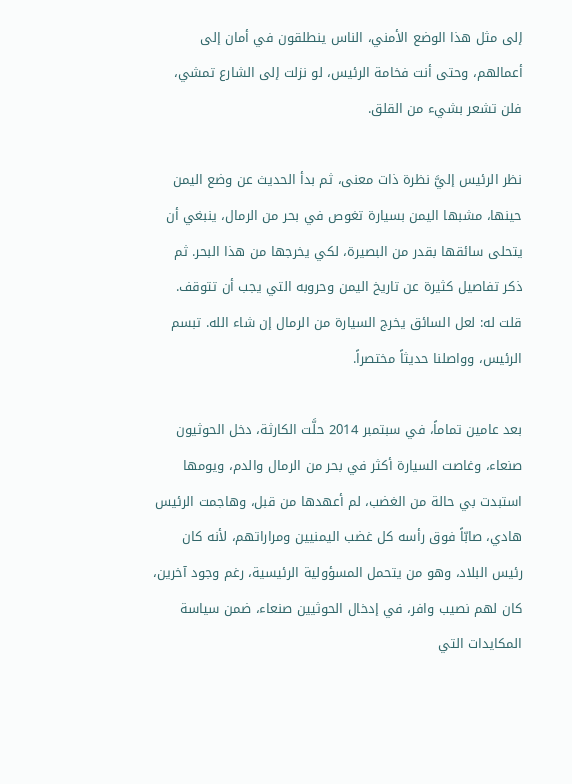إلى مثل هذا الوضع الأمني، الناس ينطلقون في أمان إلى أعمالهم، وحتى أنت فخامة الرئيس، لو نزلت إلى الشارع تمشي، فلن تشعر بشيء من القلق.

نظر الرئيس إليَّ نظرة ذات معنى، ثم بدأ الحديث عن وضع اليمن حينها، مشبها اليمن بسيارة تغوص في بحر من الرمال، ينبغي أن يتحلى سائقها بقدر من البصيرة، لكي يخرجها من هذا البحر. ثم ذكر تفاصيل كثيرة عن تاريخ اليمن وحروبه التي يجب أن تتوقف. قلت له: لعل السائق يخرج السيارة من الرمال إن شاء الله. تبسم الرئيس، وواصلنا حديثاً مختصراً.

بعد عامين تماماً، في سبتمبر 2014 حلَّت الكارثة، دخل الحوثيون صنعاء، وغاصت السيارة أكثر في بحر من الرمال والدم، ويومها استبدت بي حالة من الغضب، لم أعهدها من قبل، وهاجمت الرئيس هادي، صابّاً فوق رأسه كل غضب اليمنيين ومراراتهم، لأنه كان رئيس البلاد، وهو من يتحمل المسؤولية الرئيسية، رغم وجود آخرين، كان لهم نصيب وافر، في إدخال الحوثيين صنعاء، ضمن سياسة المكايدات التي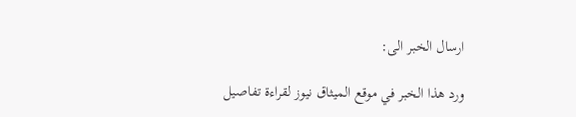ارسال الخبر الى:

ورد هذا الخبر في موقع الميثاق نيوز لقراءة تفاصيل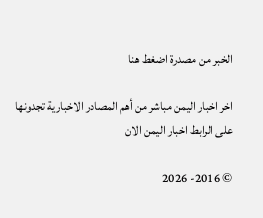الخبر من مصدرة اضغط هنا

اخر اخبار اليمن مباشر من أهم المصادر الاخبارية تجدونها على الرابط اخبار اليمن الان

© 2016- 2026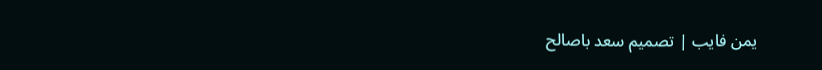يمن فايب | تصميم سعد باصالح